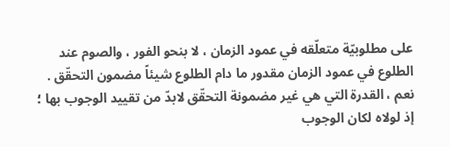على مطلوبيّة متعلّقه في عمود الزمان ، لا بنحو الفور ، والصوم عند الطلوع في عمود الزمان مقدور ما دام الطلوع شيئاً مضمون التحقّق .
نعم ، القدرة التي هي غير مضمونة التحقّق لابدّ من تقييد الوجوب بها ؛ إذ لولاه لكان الوجوب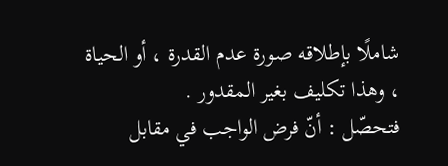شاملًا بإطلاقه صورة عدم القدرة ، أو الحياة ، وهذا تكليف بغير المقدور .
فتحصّل : أنّ فرض الواجب في مقابل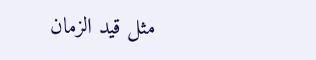مثل قيد الزمان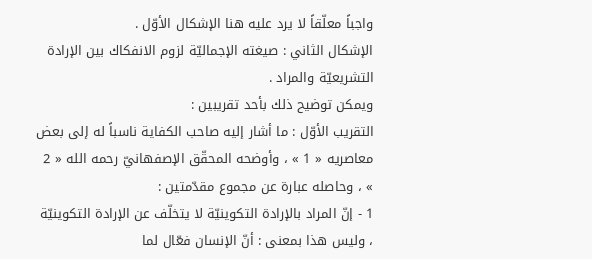واجباً معلّقاً لا يرد عليه هنا الإشكال الأوّل .
الإشكال الثاني : صيغته الإجماليّة لزوم الانفكاك بين الإرادة التشريعيّة والمراد .
ويمكن توضيح ذلك بأحد تقريبين :
التقريب الأوّل : ما أشار إليه صاحب الكفاية ناسباً له إلى بعض معاصريه « 1 » ، وأوضحه المحقّق الإصفهانيّ رحمه الله « 2 » ، وحاصله عبارة عن مجموع مقدّمتين :
1 - إنّ المراد بالإرادة التكوينيّة لا يتخلّف عن الإرادة التكوينيّة ، وليس هذا بمعنى : أنّ الإنسان فعّال لما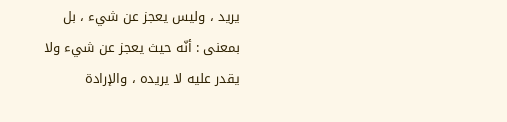يريد ، وليس يعجز عن شيء ، بل بمعنى : أنّه حيث يعجز عن شيء ولا يقدر عليه لا يريده ، والإرادة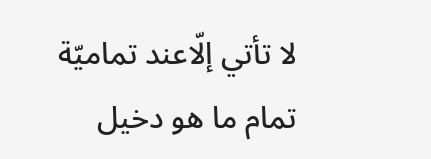لا تأتي إلّاعند تماميّة تمام ما هو دخيل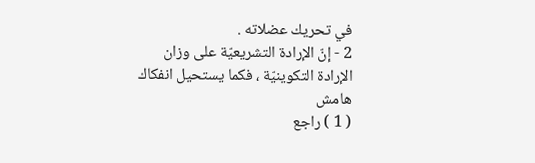في تحريك عضلاته .
2 - إنّ الإرادة التشريعيّة على وزان الإرادة التكوينيّة ، فكما يستحيل انفكاك
هامش
( 1 ) راجع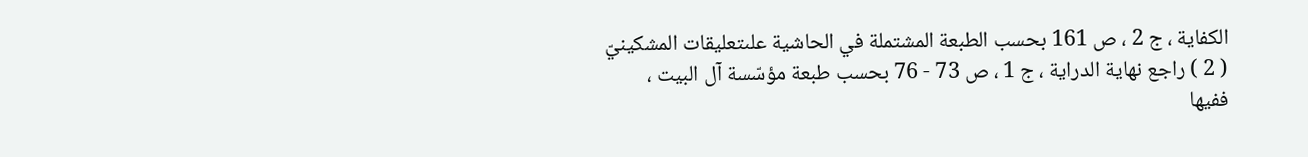الكفاية ، ج 2 ، ص 161 بحسب الطبعة المشتملة في الحاشية علىتعليقات المشكينيّ
( 2 ) راجع نهاية الدراية ، ج 1 ، ص 73 - 76 بحسب طبعة مؤسّسة آل البيت ، ففيها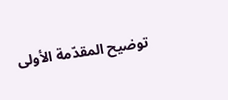توضيح المقدّمة الأولى